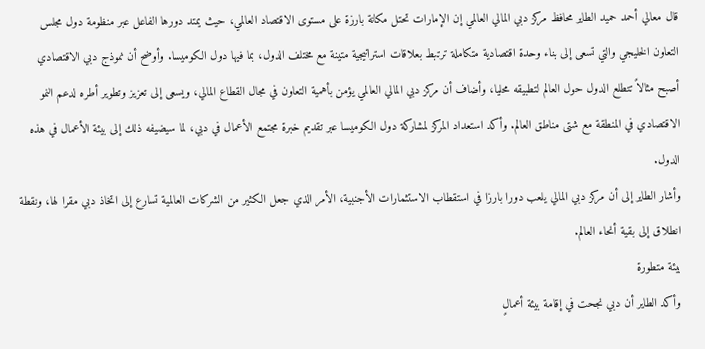قال معالي أحمد حميد الطاير محافظ مركز دبي المالي العالمي إن الإمارات تحتل مكانة بارزة على مستوى الاقتصاد العالمي، حيث يمتد دورها الفاعل عبر منظومة دول مجلس التعاون الخليجي والتي تسعى إلى بناء وحدة اقتصادية متكاملة ترتبط بعلاقات استراتيجية متينة مع مختلف الدول، بما فيها دول الكوميسا. وأوضح أن نموذج دبي الاقتصادي أصبح مثالاً تتطلع الدول حول العالم لتطبيقه محليا، وأضاف أن مركز دبي المالي العالمي يؤمن بأهمية التعاون في مجال القطاع المالي، ويسعى إلى تعزيز وتطوير أطره لدعم النمو الاقتصادي في المنطقة مع شتى مناطق العالم. وأكد استعداد المركز لمشاركة دول الكوميسا عبر تقديم خبرة مجتمع الأعمال في دبي، لما سيضيفه ذلك إلى بيئة الأعمال في هذه الدول.
وأشار الطاير إلى أن مركز دبي المالي يلعب دورا بارزا في استقطاب الاستثمارات الأجنبية، الأمر الذي جعل الكثير من الشركات العالمية تسارع إلى اتخاذ دبي مقرا لها، ونقطة انطلاق إلى بقية أنحاء العالم.
بيئة متطورة
وأكد الطاير أن دبي نجحت في إقامة بيئة أعمالٍ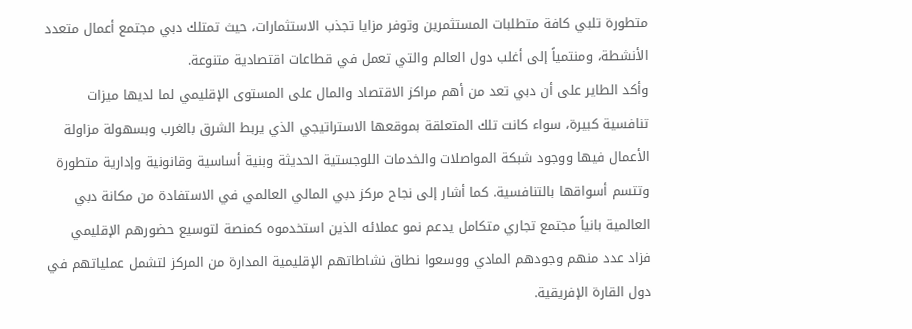متطورة تلبي كافة متطلبات المستثمرين وتوفر مزايا تجذب الاستثمارات، حيث تمتلك دبي مجتمع أعمال متعدد الأنشطة، ومنتمياً إلى أغلب دول العالم والتي تعمل في قطاعات اقتصادية متنوعة.
وأكد الطاير على أن دبي تعد من أهم مراكز الاقتصاد والمال على المستوى الإقليمي لما لديها ميزات تنافسية كبيرة، سواء كانت تلك المتعلقة بموقعها الاستراتيجي الذي يربط الشرق بالغرب وبسهولة مزاولة الأعمال فيها ووجود شبكة المواصلات والخدمات اللوجستية الحديثة وبنية أساسية وقانونية وإدارية متطورة وتتسم أسواقها بالتنافسية. كما أشار إلى نجاح مركز دبي المالي العالمي في الاستفادة من مكانة دبي العالمية بانياً مجتمع تجاري متكامل يدعم نمو عملائه الذين استخدموه كمنصة لتوسيع حضورهم الإقليمي فزاد عدد منهم وجودهم المادي ووسعوا نطاق نشاطاتهم الإقليمية المدارة من المركز لتشمل عملياتهم في دول القارة الإفريقية.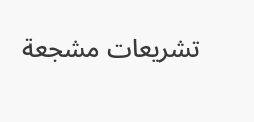تشريعات مشجعة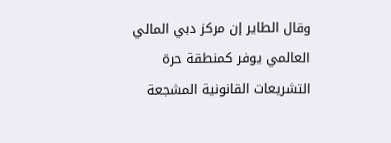وقال الطاير إن مركز دبي المالي العالمي يوفر كمنطقة حرة التشريعات القانونية المشجعة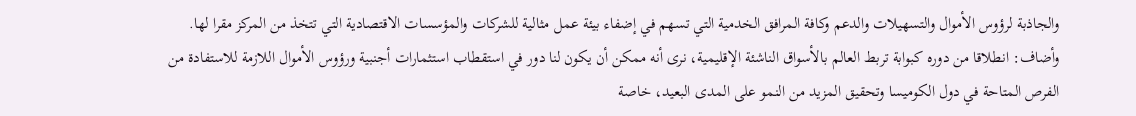والجاذبة لرؤوس الأموال والتسهيلات والدعم وكافة المرافق الخدمية التي تسهم في إضفاء بيئة عمل مثالية للشركات والمؤسسات الاقتصادية التي تتخذ من المركز مقرا لها. وأضاف: انطلاقا من دوره كبوابة تربط العالم بالأسواق الناشئة الإقليمية، نرى أنه ممكن أن يكون لنا دور في استقطاب استثمارات أجنبية ورؤوس الأموال اللازمة للاستفادة من الفرص المتاحة في دول الكوميسا وتحقيق المزيد من النمو على المدى البعيد، خاصة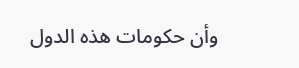وأن حكومات هذه الدول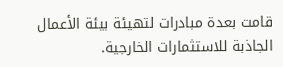قامت بعدة مبادرات لتهيئة بيئة الأعمال الجاذبة للاستثمارات الخارجية.